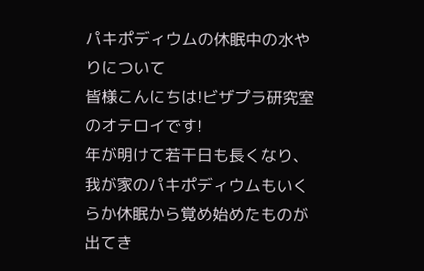パキポディウムの休眠中の水やりについて
皆様こんにちは!ビザプラ研究室のオテロイです!
年が明けて若干日も長くなり、我が家のパキポディウムもいくらか休眠から覚め始めたものが出てき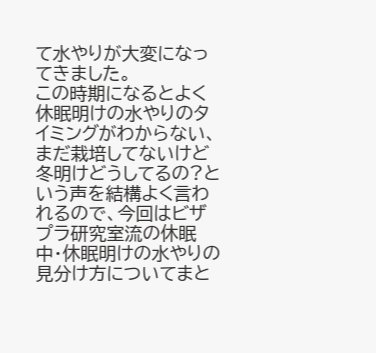て水やりが大変になってきました。
この時期になるとよく休眠明けの水やりのタイミングがわからない、まだ栽培してないけど冬明けどうしてるの?という声を結構よく言われるので、今回はビザプラ研究室流の休眠中・休眠明けの水やりの見分け方についてまと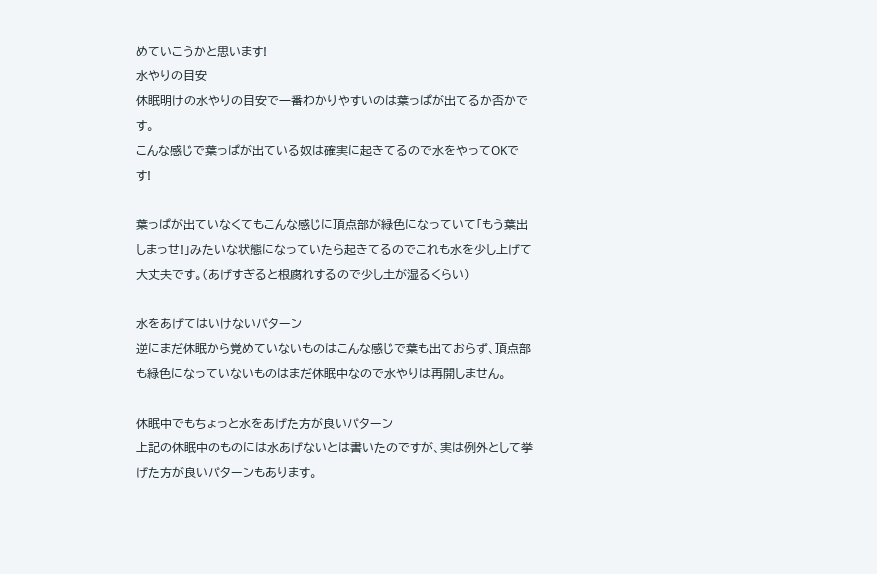めていこうかと思います!
水やりの目安
休眠明けの水やりの目安で一番わかりやすいのは葉っぱが出てるか否かです。
こんな感じで葉っぱが出ている奴は確実に起きてるので水をやってOKです!

葉っぱが出ていなくてもこんな感じに頂点部が緑色になっていて「もう葉出しまっせ!」みたいな状態になっていたら起きてるのでこれも水を少し上げて大丈夫です。(あげすぎると根腐れするので少し土が湿るくらい)

水をあげてはいけないパターン
逆にまだ休眠から覚めていないものはこんな感じで葉も出ておらず、頂点部も緑色になっていないものはまだ休眠中なので水やりは再開しません。

休眠中でもちょっと水をあげた方が良いパターン
上記の休眠中のものには水あげないとは書いたのですが、実は例外として挙げた方が良いパターンもあります。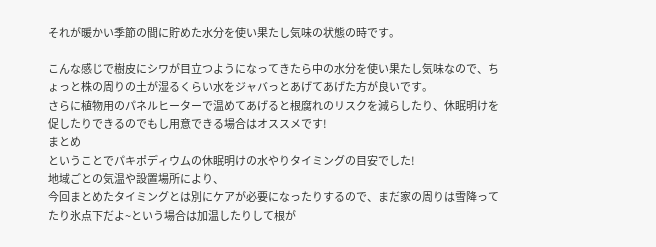それが暖かい季節の間に貯めた水分を使い果たし気味の状態の時です。

こんな感じで樹皮にシワが目立つようになってきたら中の水分を使い果たし気味なので、ちょっと株の周りの土が湿るくらい水をジャバっとあげてあげた方が良いです。
さらに植物用のパネルヒーターで温めてあげると根腐れのリスクを減らしたり、休眠明けを促したりできるのでもし用意できる場合はオススメです!
まとめ
ということでパキポディウムの休眠明けの水やりタイミングの目安でした!
地域ごとの気温や設置場所により、
今回まとめたタイミングとは別にケアが必要になったりするので、まだ家の周りは雪降ってたり氷点下だよ~という場合は加温したりして根が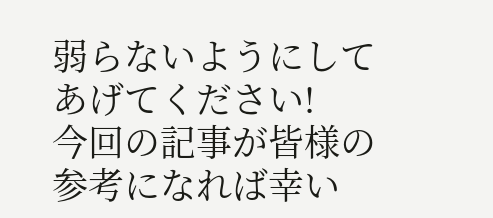弱らないようにしてあげてください!
今回の記事が皆様の参考になれば幸い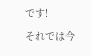です!
それでは今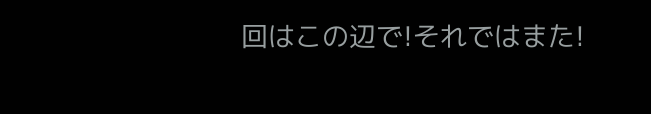回はこの辺で!それではまた!